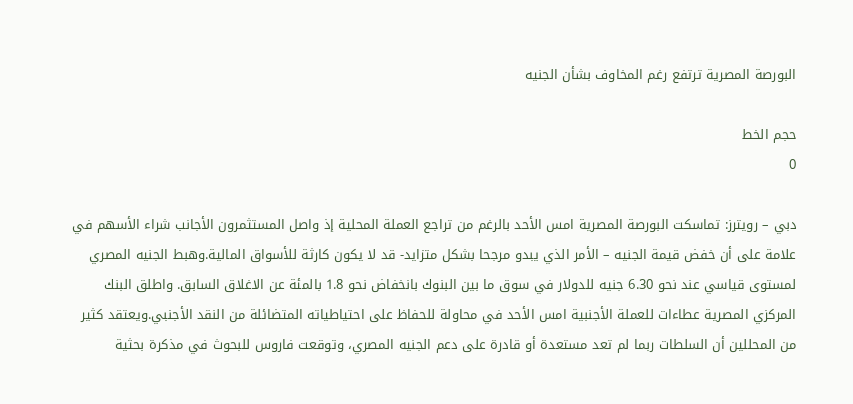البورصة المصرية ترتفع رغم المخاوف بشأن الجنيه

حجم الخط
0

دبي – رويترز: تماسكت البورصة المصرية امس الأحد بالرغم من تراجع العملة المحلية إذ واصل المستثمرون الأجانب شراء الأسهم في علامة على أن خفض قيمة الجنيه – الأمر الذي يبدو مرجحا بشكل متزايد- قد لا يكون كارثة للأسواق المالية.وهبط الجنيه المصري لمستوى قياسي عند نحو 6.30 جنيه للدولار في سوق ما بين البنوك بانخفاض نحو 1.8 بالمئة عن الاغلاق السابق. واطلق البنك المركزي المصرية عطاءات للعملة الأجنبية امس الأحد في محاولة للحفاظ على احتياطياته المتضائلة من النقد الأجنبي.ويعتقد كثير من المحللين أن السلطات ربما لم تعد مستعدة أو قادرة على دعم الجنيه المصري، وتوقعت فاروس للبحوث في مذكرة بحثية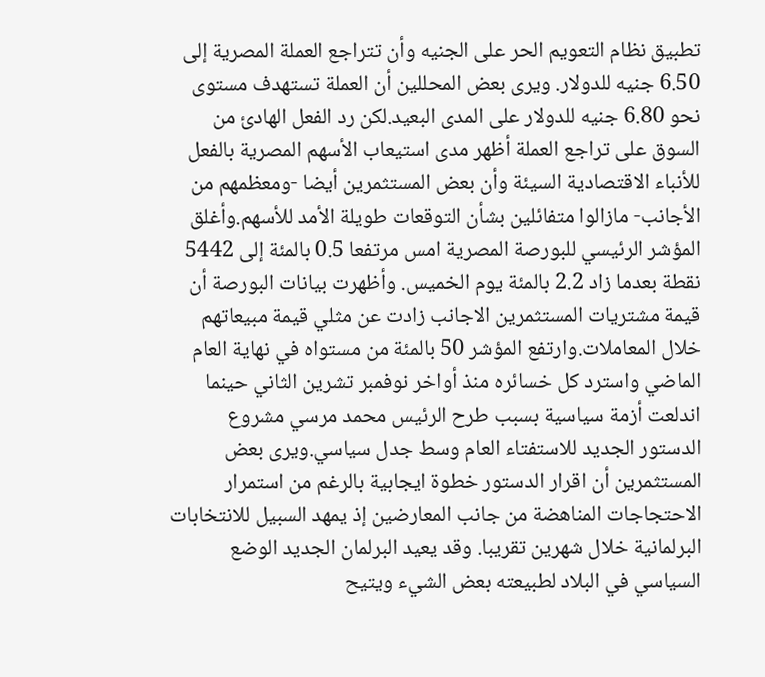تطبيق نظام التعويم الحر على الجنيه وأن تتراجع العملة المصرية إلى 6.50 جنيه للدولار. ويرى بعض المحللين أن العملة تستهدف مستوى نحو 6.80 جنيه للدولار على المدى البعيد.لكن رد الفعل الهادئ من السوق على تراجع العملة أظهر مدى استيعاب الأسهم المصرية بالفعل للأنباء الاقتصادية السيئة وأن بعض المستثمرين أيضا -ومعظمهم من الأجانب- مازالوا متفائلين بشأن التوقعات طويلة الأمد للأسهم.وأغلق المؤشر الرئيسي للبورصة المصرية امس مرتفعا 0.5 بالمئة إلى 5442 نقطة بعدما زاد 2.2 بالمئة يوم الخميس. وأظهرت بيانات البورصة أن قيمة مشتريات المستثمرين الاجانب زادت عن مثلي قيمة مبيعاتهم خلال المعاملات.وارتفع المؤشر 50 بالمئة من مستواه في نهاية العام الماضي واسترد كل خسائره منذ أواخر نوفمبر تشرين الثاني حينما اندلعت أزمة سياسية بسبب طرح الرئيس محمد مرسي مشروع الدستور الجديد للاستفتاء العام وسط جدل سياسي.ويرى بعض المستثمرين أن اقرار الدستور خطوة ايجابية بالرغم من استمرار الاحتجاجات المناهضة من جانب المعارضين إذ يمهد السبيل للانتخابات البرلمانية خلال شهرين تقريبا. وقد يعيد البرلمان الجديد الوضع السياسي في البلاد لطبيعته بعض الشيء ويتيح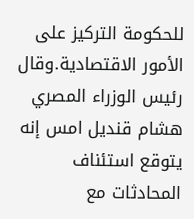للحكومة التركيز على الأمور الاقتصادية.وقال رئيس الوزراء المصري هشام قنديل امس إنه يتوقع استئناف المحادثات مع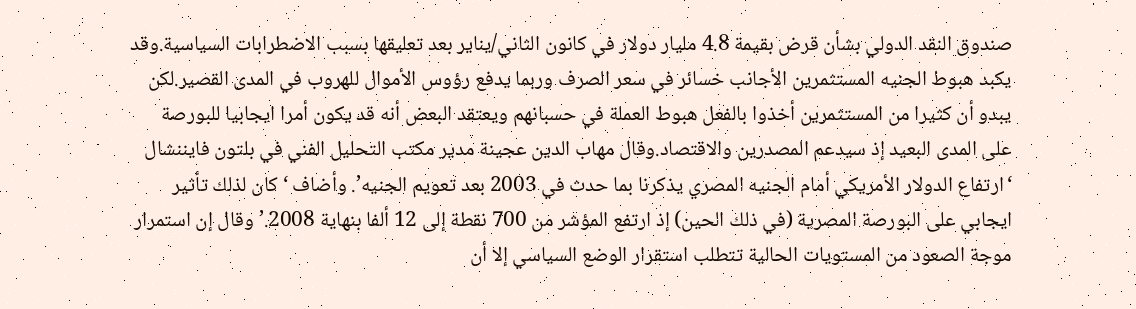صندوق النقد الدولي بشأن قرض بقيمة 4.8 مليار دولار في كانون الثاني/يناير بعد تعليقها بسبب الاضطرابات السياسية.وقد يكبد هبوط الجنيه المستثمرين الأجانب خسائر في سعر الصرف وربما يدفع رؤوس الأموال للهروب في المدى القصير.لكن يبدو أن كثيرا من المستثمرين أخذوا بالفعل هبوط العملة في حسبانهم ويعتقد البعض أنه قد يكون أمرا ايجابيا للبورصة على المدى البعيد إذ سيدعم المصدرين والاقتصاد.وقال مهاب الدين عجينة مدير مكتب التحليل الفني في بلتون فايننشال ‘ارتفاع الدولار الأمريكي أمام الجنيه المصري يذكرنا بما حدث في 2003 بعد تعويم الجنيه’. وأضاف ‘كان لذلك تأثير ايجابي على البورصة المصرية (في ذلك الحين) إذ ارتفع المؤشر من 700 نقطة إلى 12 ألفا بنهاية 2008.’وقال إن استمرار موجة الصعود من المستويات الحالية تتطلب استقرار الوضع السياسي إلا أن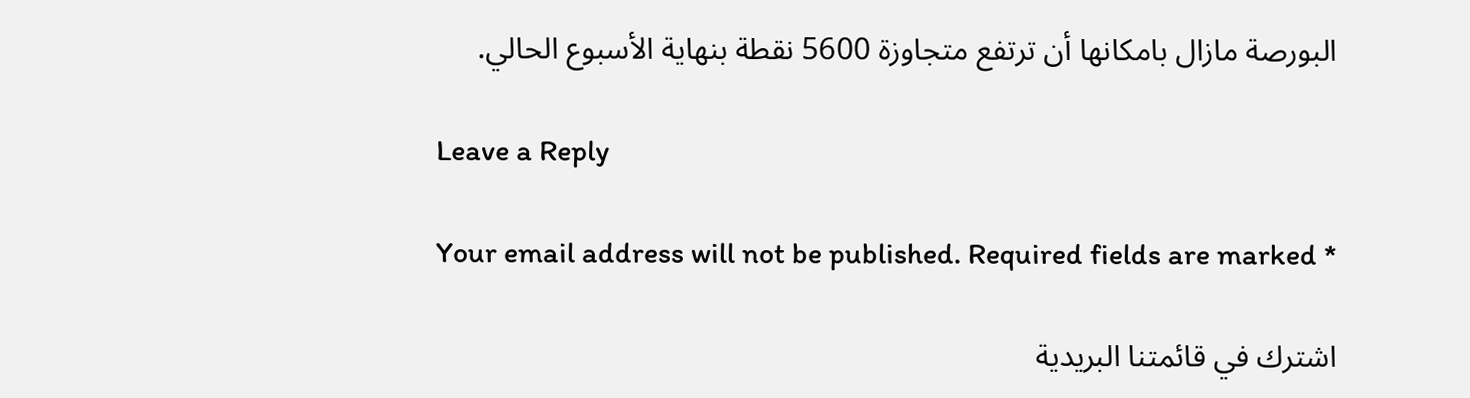البورصة مازال بامكانها أن ترتفع متجاوزة 5600 نقطة بنهاية الأسبوع الحالي.

Leave a Reply

Your email address will not be published. Required fields are marked *

اشترك في قائمتنا البريدية